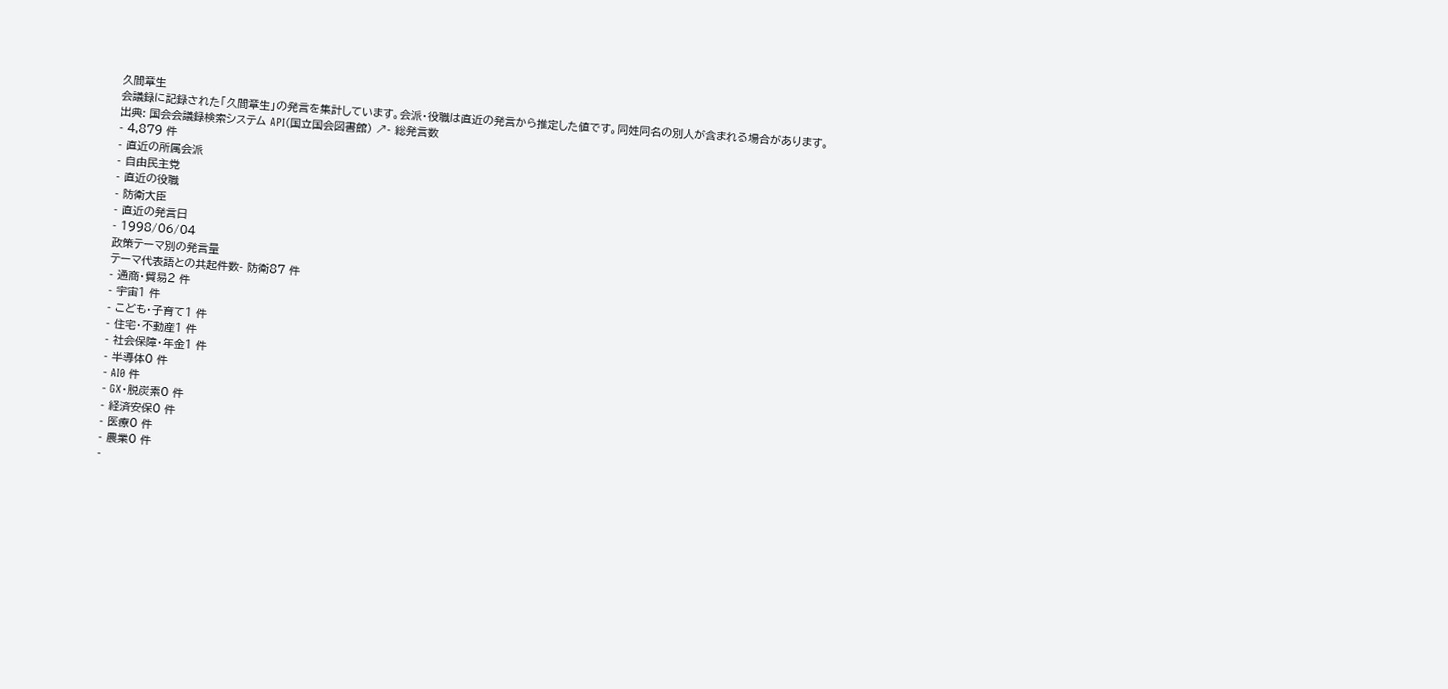久間章生
会議録に記録された「久間章生」の発言を集計しています。会派・役職は直近の発言から推定した値です。同姓同名の別人が含まれる場合があります。
出典: 国会会議録検索システム API(国立国会図書館) ↗- 総発言数
- 4,879 件
- 直近の所属会派
- 自由民主党
- 直近の役職
- 防衛大臣
- 直近の発言日
- 1998/06/04
政策テーマ別の発言量
テーマ代表語との共起件数- 防衛87 件
- 通商・貿易2 件
- 宇宙1 件
- こども・子育て1 件
- 住宅・不動産1 件
- 社会保障・年金1 件
- 半導体0 件
- AI0 件
- GX・脱炭素0 件
- 経済安保0 件
- 医療0 件
- 農業0 件
-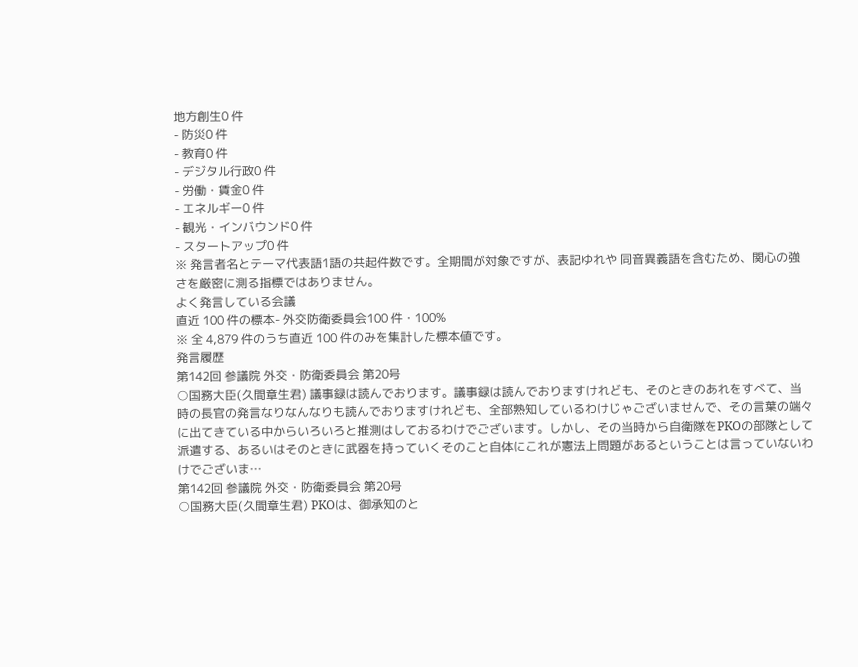地方創生0 件
- 防災0 件
- 教育0 件
- デジタル行政0 件
- 労働・賃金0 件
- エネルギー0 件
- 観光・インバウンド0 件
- スタートアップ0 件
※ 発言者名とテーマ代表語1語の共起件数です。全期間が対象ですが、表記ゆれや 同音異義語を含むため、関心の強さを厳密に測る指標ではありません。
よく発言している会議
直近 100 件の標本- 外交防衛委員会100 件・100%
※ 全 4,879 件のうち直近 100 件のみを集計した標本値です。
発言履歴
第142回 参議院 外交・防衛委員会 第20号
○国務大臣(久間章生君) 議事録は読んでおります。議事録は読んでおりますけれども、そのときのあれをすべて、当時の長官の発言なりなんなりも読んでおりますけれども、全部熟知しているわけじゃございませんで、その言葉の端々に出てきている中からいろいろと推測はしておるわけでございます。しかし、その当時から自衛隊をPKOの部隊として派遣する、あるいはそのときに武器を持っていくそのこと自体にこれが憲法上問題があるということは言っていないわけでございま…
第142回 参議院 外交・防衛委員会 第20号
○国務大臣(久間章生君) PKOは、御承知のと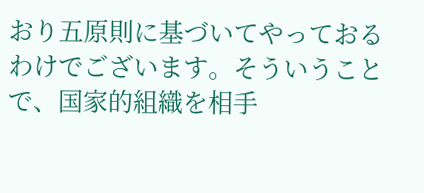おり五原則に基づいてやっておるわけでございます。そういうことで、国家的組織を相手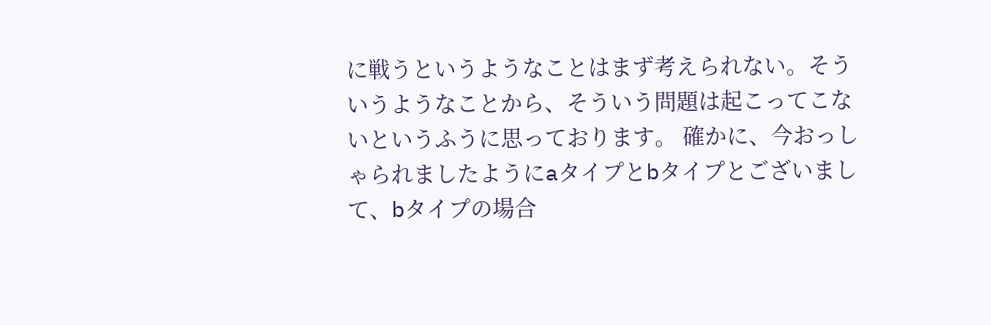に戦うというようなことはまず考えられない。そういうようなことから、そういう問題は起こってこないというふうに思っております。 確かに、今おっしゃられましたようにaタイプとbタイプとございまして、bタイプの場合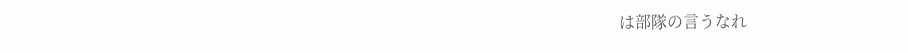は部隊の言うなれ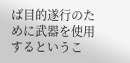ば目的遂行のために武器を使用するというこ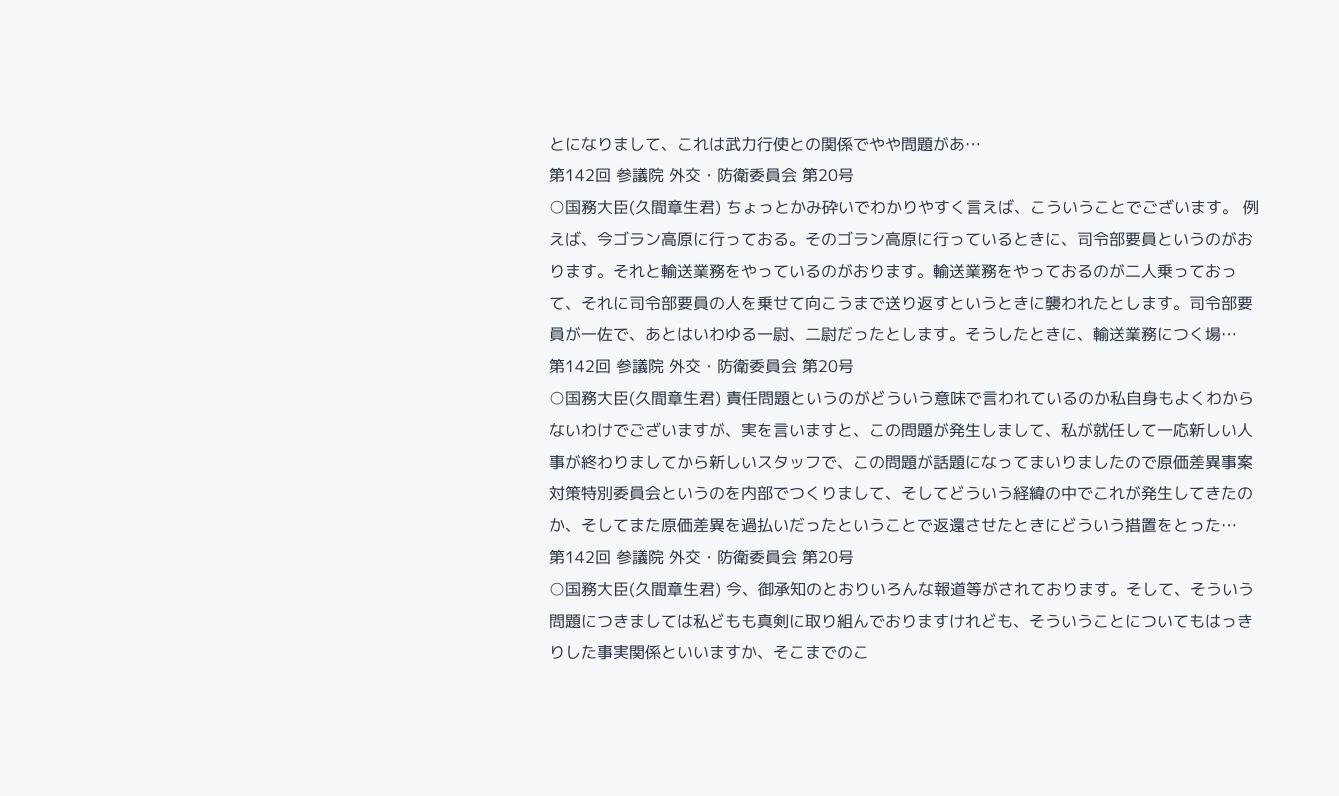とになりまして、これは武力行使との関係でやや問題があ…
第142回 参議院 外交・防衛委員会 第20号
○国務大臣(久間章生君) ちょっとかみ砕いでわかりやすく言えば、こういうことでございます。 例えば、今ゴラン高原に行っておる。そのゴラン高原に行っているときに、司令部要員というのがおります。それと輸送業務をやっているのがおります。輸送業務をやっておるのが二人乗っておって、それに司令部要員の人を乗せて向こうまで送り返すというときに襲われたとします。司令部要員が一佐で、あとはいわゆる一尉、二尉だったとします。そうしたときに、輸送業務につく場…
第142回 参議院 外交・防衛委員会 第20号
○国務大臣(久間章生君) 責任問題というのがどういう意味で言われているのか私自身もよくわからないわけでございますが、実を言いますと、この問題が発生しまして、私が就任して一応新しい人事が終わりましてから新しいスタッフで、この問題が話題になってまいりましたので原価差異事案対策特別委員会というのを内部でつくりまして、そしてどういう経緯の中でこれが発生してきたのか、そしてまた原価差異を過払いだったということで返還させたときにどういう措置をとった…
第142回 参議院 外交・防衛委員会 第20号
○国務大臣(久間章生君) 今、御承知のとおりいろんな報道等がされております。そして、そういう問題につきましては私どもも真剣に取り組んでおりますけれども、そういうことについてもはっきりした事実関係といいますか、そこまでのこ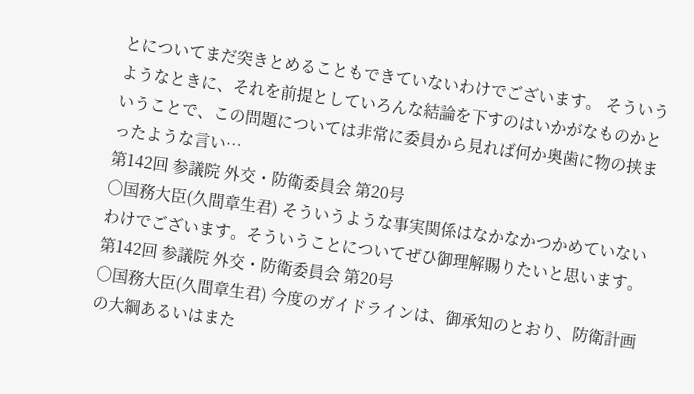とについてまだ突きとめることもできていないわけでございます。 そういうようなときに、それを前提としていろんな結論を下すのはいかがなものかということで、この問題については非常に委員から見れば何か奥歯に物の挟まったような言い…
第142回 参議院 外交・防衛委員会 第20号
○国務大臣(久間章生君) そういうような事実関係はなかなかつかめていないわけでございます。そういうことについてぜひ御理解賜りたいと思います。
第142回 参議院 外交・防衛委員会 第20号
○国務大臣(久間章生君) 今度のガイドラインは、御承知のとおり、防衛計画の大綱あるいはまた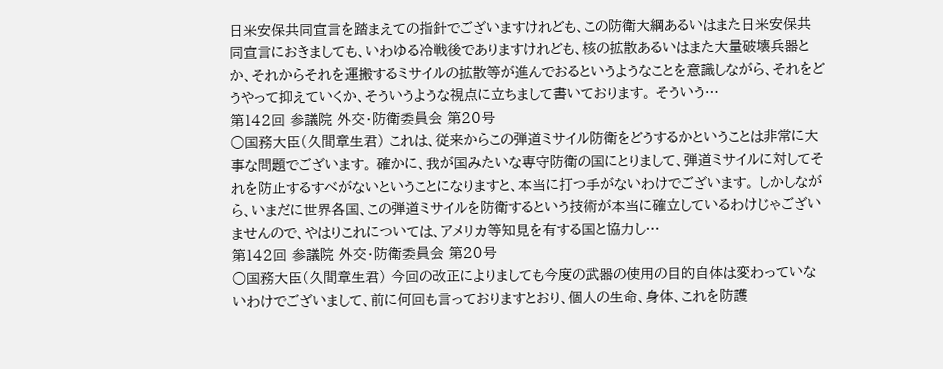日米安保共同宣言を踏まえての指針でございますけれども、この防衛大綱あるいはまた日米安保共同宣言におきましても、いわゆる冷戦後でありますけれども、核の拡散あるいはまた大量破壊兵器とか、それからそれを運搬するミサイルの拡散等が進んでおるというようなことを意識しながら、それをどうやって抑えていくか、そういうような視点に立ちまして書いております。 そういう…
第142回 参議院 外交・防衛委員会 第20号
○国務大臣(久間章生君) これは、従来からこの弾道ミサイル防衛をどうするかということは非常に大事な問題でございます。 確かに、我が国みたいな専守防衛の国にとりまして、弾道ミサイルに対してそれを防止するすべがないということになりますと、本当に打つ手がないわけでございます。 しかしながら、いまだに世界各国、この弾道ミサイルを防衛するという技術が本当に確立しているわけじゃございませんので、やはりこれについては、アメリカ等知見を有する国と協力し…
第142回 参議院 外交・防衛委員会 第20号
○国務大臣(久間章生君) 今回の改正によりましても今度の武器の使用の目的自体は変わっていないわけでございまして、前に何回も言っておりますとおり、個人の生命、身体、これを防護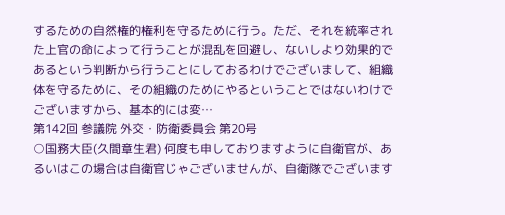するための自然権的権利を守るために行う。ただ、それを統率された上官の命によって行うことが混乱を回避し、ないしより効果的であるという判断から行うことにしておるわけでございまして、組織体を守るために、その組織のためにやるということではないわけでございますから、基本的には変…
第142回 参議院 外交・防衛委員会 第20号
○国務大臣(久間章生君) 何度も申しておりますように自衛官が、あるいはこの場合は自衛官じゃございませんが、自衛隊でございます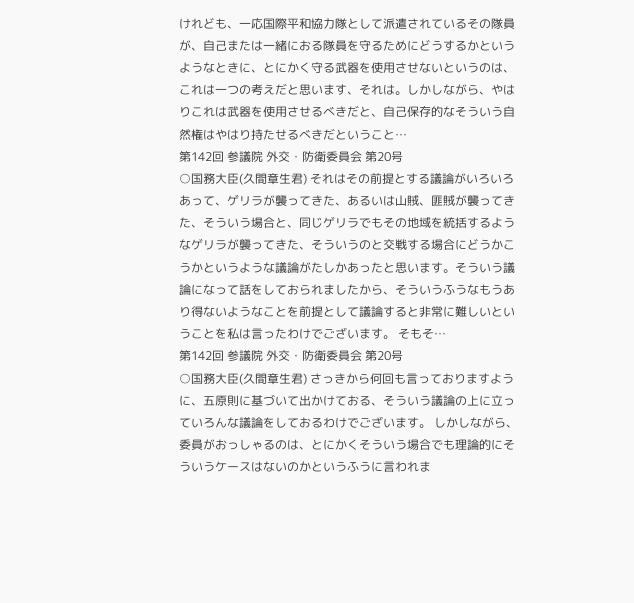けれども、一応国際平和協力隊として派遣されているその隊員が、自己または一緒におる隊員を守るためにどうするかというようなときに、とにかく守る武器を使用させないというのは、これは一つの考えだと思います、それは。しかしながら、やはりこれは武器を使用させるべきだと、自己保存的なそういう自然権はやはり持たせるべきだということ…
第142回 参議院 外交・防衛委員会 第20号
○国務大臣(久間章生君) それはその前提とする議論がいろいろあって、ゲリラが襲ってきた、あるいは山賊、匪賊が襲ってきた、そういう場合と、同じゲリラでもその地域を統括するようなゲリラが襲ってきた、そういうのと交戦する場合にどうかこうかというような議論がたしかあったと思います。そういう議論になって話をしておられましたから、そういうふうなもうあり得ないようなことを前提として議論すると非常に難しいということを私は言ったわけでございます。 そもそ…
第142回 参議院 外交・防衛委員会 第20号
○国務大臣(久間章生君) さっきから何回も言っておりますように、五原則に基づいて出かけておる、そういう議論の上に立っていろんな議論をしておるわけでございます。 しかしながら、委員がおっしゃるのは、とにかくそういう場合でも理論的にそういうケースはないのかというふうに言われま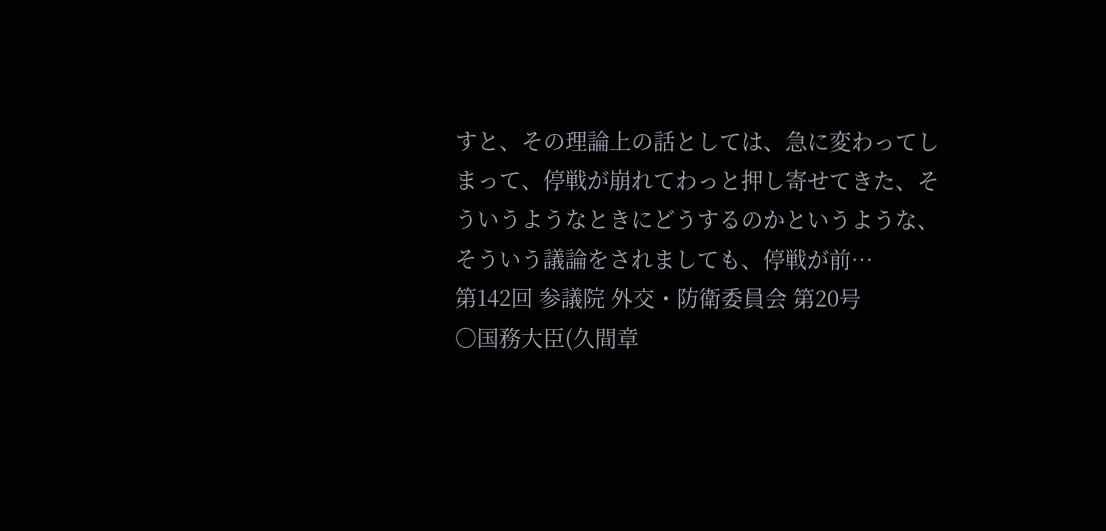すと、その理論上の話としては、急に変わってしまって、停戦が崩れてわっと押し寄せてきた、そういうようなときにどうするのかというような、そういう議論をされましても、停戦が前…
第142回 参議院 外交・防衛委員会 第20号
○国務大臣(久間章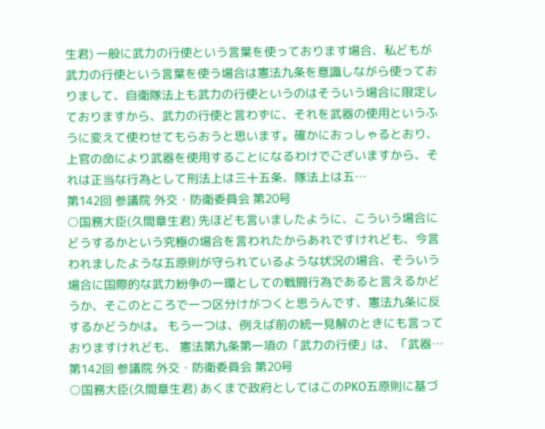生君) 一般に武力の行使という言葉を使っております場合、私どもが武力の行使という言葉を使う場合は憲法九条を意識しながら使っておりまして、自衛隊法上も武力の行使というのはそういう場合に限定しておりますから、武力の行使と言わずに、それを武器の使用というふうに変えて使わせてもらおうと思います。確かにおっしゃるとおり、上官の命により武器を使用することになるわけでございますから、それは正当な行為として刑法上は三十五条、隊法上は五…
第142回 参議院 外交・防衛委員会 第20号
○国務大臣(久間章生君) 先ほども言いましたように、こういう場合にどうするかという究極の場合を言われたからあれですけれども、今言われましたような五原則が守られているような状況の場合、そういう場合に国際的な武力紛争の一環としての戦闘行為であると言えるかどうか、そこのところで一つ区分けがつくと思うんです、憲法九条に反するかどうかは。 もう一つは、例えば前の統一見解のときにも言っておりますけれども、 憲法第九条第一項の「武力の行使」は、「武器…
第142回 参議院 外交・防衛委員会 第20号
○国務大臣(久間章生君) あくまで政府としてはこのPKO五原則に基づ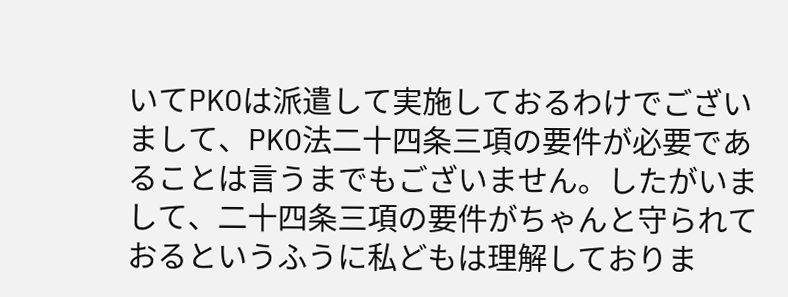いてPKOは派遣して実施しておるわけでございまして、PKO法二十四条三項の要件が必要であることは言うまでもございません。したがいまして、二十四条三項の要件がちゃんと守られておるというふうに私どもは理解しておりま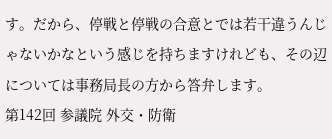す。だから、停戦と停戦の合意とでは若干違うんじゃないかなという感じを持ちますけれども、その辺については事務局長の方から答弁します。
第142回 参議院 外交・防衛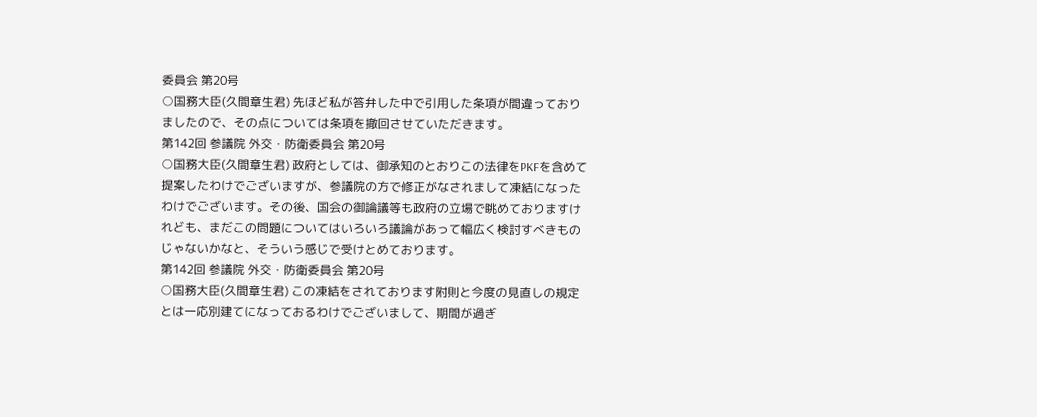委員会 第20号
○国務大臣(久間章生君) 先ほど私が答弁した中で引用した条項が間違っておりましたので、その点については条項を撤回させていただきます。
第142回 参議院 外交・防衛委員会 第20号
○国務大臣(久間章生君) 政府としては、御承知のとおりこの法律をPKFを含めて提案したわけでございますが、参議院の方で修正がなされまして凍結になったわけでございます。その後、国会の御論議等も政府の立場で眺めておりますけれども、まだこの問題についてはいろいろ議論があって幅広く検討すべきものじゃないかなと、そういう感じで受けとめております。
第142回 参議院 外交・防衛委員会 第20号
○国務大臣(久間章生君) この凍結をされております附則と今度の見直しの規定とは一応別建てになっておるわけでございまして、期間が過ぎ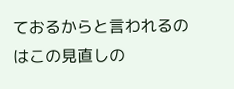ておるからと言われるのはこの見直しの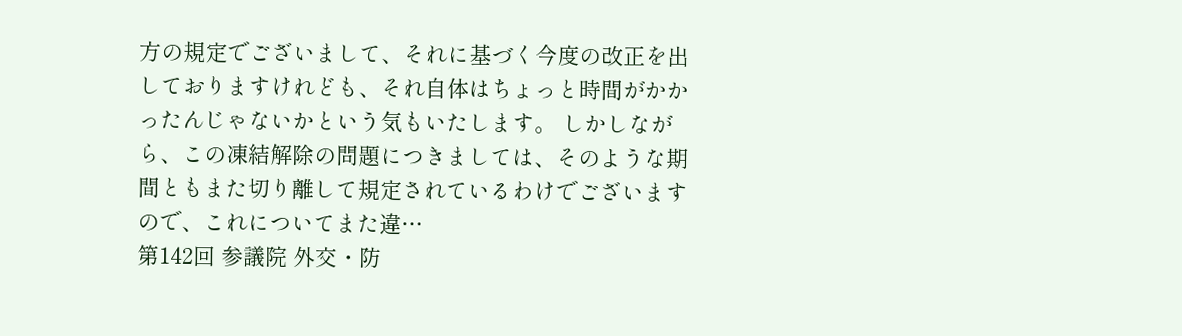方の規定でございまして、それに基づく今度の改正を出しておりますけれども、それ自体はちょっと時間がかかったんじゃないかという気もいたします。 しかしながら、この凍結解除の問題につきましては、そのような期間ともまた切り離して規定されているわけでございますので、これについてまた違…
第142回 参議院 外交・防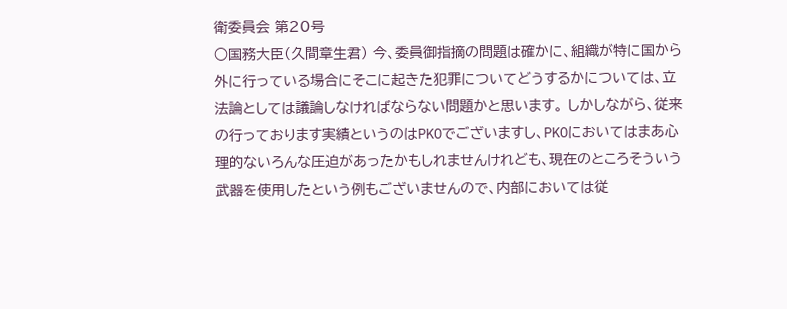衛委員会 第20号
○国務大臣(久間章生君) 今、委員御指摘の問題は確かに、組織が特に国から外に行っている場合にそこに起きた犯罪についてどうするかについては、立法論としては議論しなければならない問題かと思います。 しかしながら、従来の行っております実績というのはPKOでございますし、PKOにおいてはまあ心理的ないろんな圧迫があったかもしれませんけれども、現在のところそういう武器を使用したという例もございませんので、内部においては従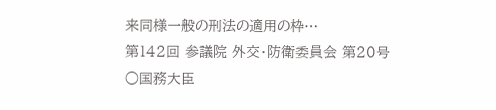来同様一般の刑法の適用の枠…
第142回 参議院 外交・防衛委員会 第20号
○国務大臣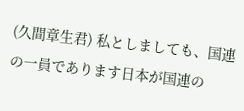(久間章生君) 私としましても、国連の一員であります日本が国連の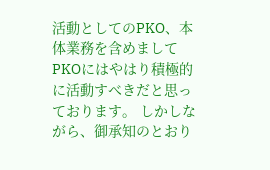活動としてのPKO、本体業務を含めましてPKOにはやはり積極的に活動すべきだと思っております。 しかしながら、御承知のとおり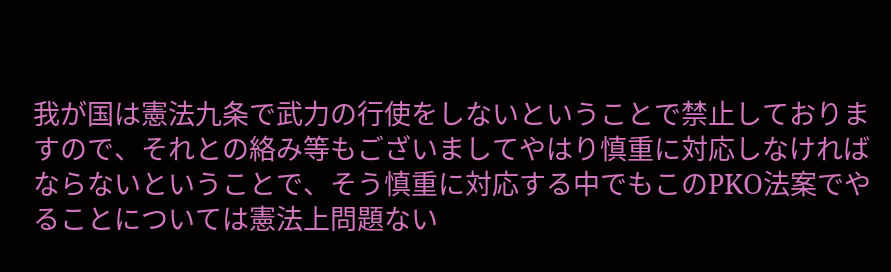我が国は憲法九条で武力の行使をしないということで禁止しておりますので、それとの絡み等もございましてやはり慎重に対応しなければならないということで、そう慎重に対応する中でもこのPKO法案でやることについては憲法上問題ない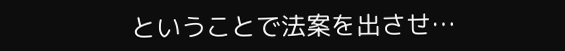ということで法案を出させ…